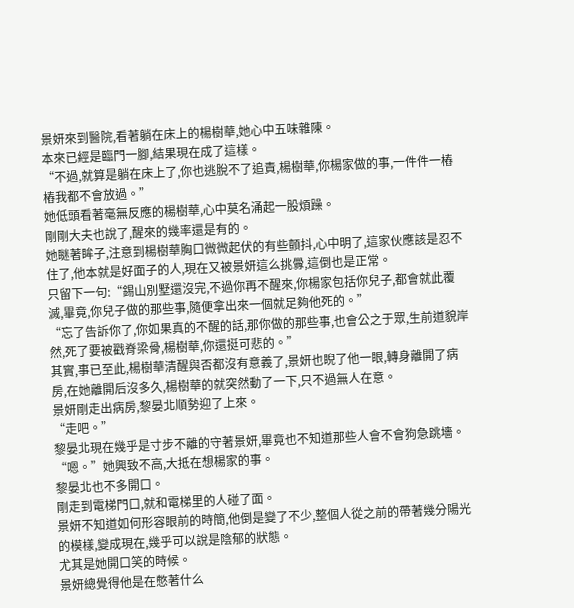景妍來到醫院,看著躺在床上的楊樹華,她心中五味雜陳。
本來已經是臨門一腳,結果現在成了這樣。
“不過,就算是躺在床上了,你也逃脫不了追責,楊樹華,你楊家做的事,一件件一樁樁我都不會放過。”
她低頭看著毫無反應的楊樹華,心中莫名涌起一股煩躁。
剛剛大夫也說了,醒來的幾率還是有的。
她瞇著眸子,注意到楊樹華胸口微微起伏的有些顫抖,心中明了,這家伙應該是忍不住了,他本就是好面子的人,現在又被景妍這么挑釁,這倒也是正常。
只留下一句:“錫山別墅還沒完,不過你再不醒來,你楊家包括你兒子,都會就此覆滅,畢竟,你兒子做的那些事,隨便拿出來一個就足夠他死的。”
“忘了告訴你了,你如果真的不醒的話,那你做的那些事,也會公之于眾,生前道貌岸然,死了要被戳脊梁骨,楊樹華,你還挺可悲的。”
其實,事已至此,楊樹華清醒與否都沒有意義了,景妍也睨了他一眼,轉身離開了病房,在她離開后沒多久,楊樹華的就突然動了一下,只不過無人在意。
景妍剛走出病房,黎晏北順勢迎了上來。
“走吧。”
黎晏北現在幾乎是寸步不離的守著景妍,畢竟也不知道那些人會不會狗急跳墻。
“嗯。”她興致不高,大抵在想楊家的事。
黎晏北也不多開口。
剛走到電梯門口,就和電梯里的人碰了面。
景妍不知道如何形容眼前的時簡,他倒是變了不少,整個人從之前的帶著幾分陽光的模樣,變成現在,幾乎可以說是陰郁的狀態。
尤其是她開口笑的時候。
景妍總覺得他是在憋著什么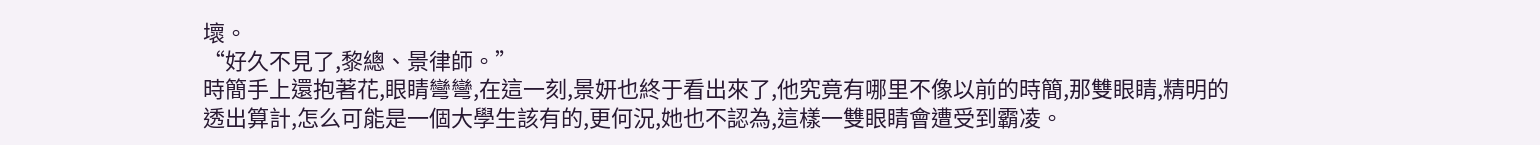壞。
“好久不見了,黎總、景律師。”
時簡手上還抱著花,眼睛彎彎,在這一刻,景妍也終于看出來了,他究竟有哪里不像以前的時簡,那雙眼睛,精明的透出算計,怎么可能是一個大學生該有的,更何況,她也不認為,這樣一雙眼睛會遭受到霸凌。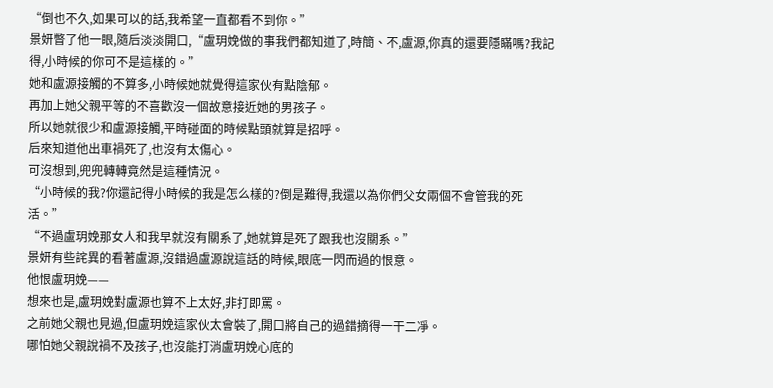“倒也不久,如果可以的話,我希望一直都看不到你。”
景妍瞥了他一眼,隨后淡淡開口,“盧玥娩做的事我們都知道了,時簡、不,盧源,你真的還要隱瞞嗎?我記得,小時候的你可不是這樣的。”
她和盧源接觸的不算多,小時候她就覺得這家伙有點陰郁。
再加上她父親平等的不喜歡沒一個故意接近她的男孩子。
所以她就很少和盧源接觸,平時碰面的時候點頭就算是招呼。
后來知道他出車禍死了,也沒有太傷心。
可沒想到,兜兜轉轉竟然是這種情況。
“小時候的我?你還記得小時候的我是怎么樣的?倒是難得,我還以為你們父女兩個不會管我的死活。”
“不過盧玥娩那女人和我早就沒有關系了,她就算是死了跟我也沒關系。”
景妍有些詫異的看著盧源,沒錯過盧源說這話的時候,眼底一閃而過的恨意。
他恨盧玥娩——
想來也是,盧玥娩對盧源也算不上太好,非打即罵。
之前她父親也見過,但盧玥娩這家伙太會裝了,開口將自己的過錯摘得一干二凈。
哪怕她父親說禍不及孩子,也沒能打消盧玥娩心底的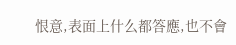恨意,表面上什么都答應,也不會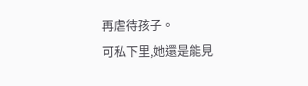再虐待孩子。
可私下里,她還是能見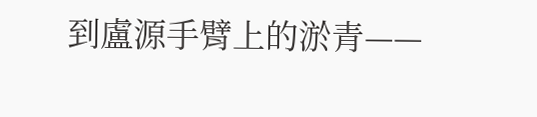到盧源手臂上的淤青——